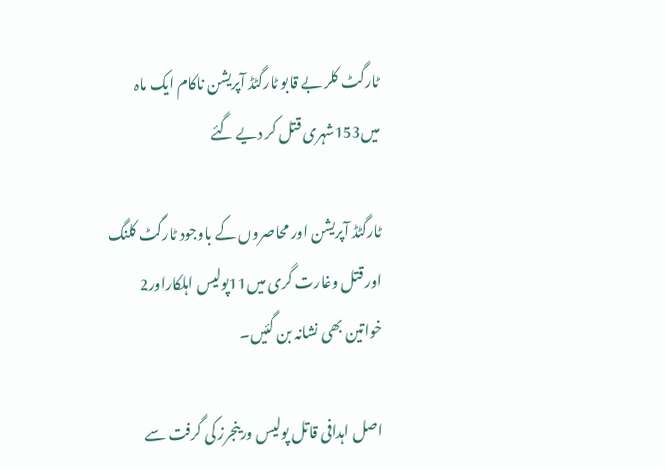ٹارگٹ کلر بے قابو ٹارگٹڈ آپریشن ناکام ایک ماہ میں153شہری قتل کر دیے گئے

ٹارگٹڈ آپریشن اور محاصروں کے باوجود ٹارگٹ کلنگ اور قتل وغارت گری میں11پولیس اہلکاراور2 خواتین بھی نشانہ بن گئیں۔

اصل اہدافی قاتل پولیس ورینجرز کی گرفت سے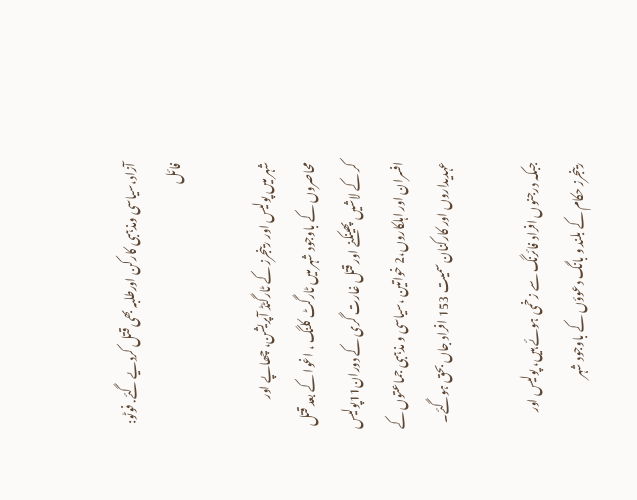آزاد،سیاسی ومذہبی کارکن اورطلبہ بھی قتل کردیے گئے. فوٹو: فائل

شہر میں پولیس اور رینجرز کے ٹارگٹڈ آپریشن، چھاپے اور محاصروں کے باوجود شہر میں ٹارگٹ کلنگ ، اغوا کے بعد قتل کر کے لاشیں پھینکنے اور قتل غارت گری کے دوران11پولیس افسران اور اہلکاروں،2 خواتین ،سیاسی و مذہبی جماعتوں کے عہدیداروں اور کارکنان سمیت 153 افراد جاں بحق ہوگئے۔

جبکہ درجنوں افراد فائرنگ سے زخمی ہوئے ہیں، پولیس اور رینجرز حکام کے بلند و بانگ دعوؤں کے باوجود شہر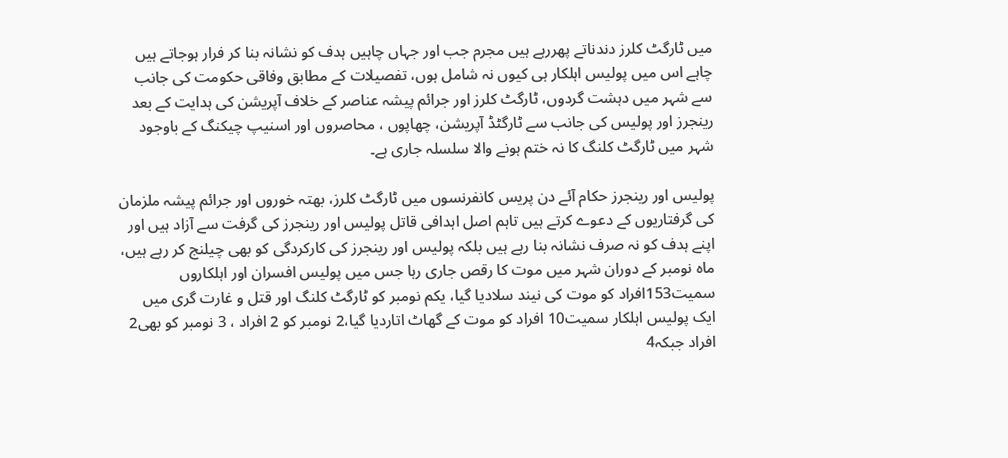میں ٹارگٹ کلرز دندناتے پھررہے ہیں مجرم جب اور جہاں چاہیں ہدف کو نشانہ بنا کر فرار ہوجاتے ہیں چاہے اس میں پولیس اہلکار ہی کیوں نہ شامل ہوں، تفصیلات کے مطابق وفاقی حکومت کی جانب سے شہر میں دہشت گردوں، ٹارگٹ کلرز اور جرائم پیشہ عناصر کے خلاف آپریشن کی ہدایت کے بعد رینجرز اور پولیس کی جانب سے ٹارگٹڈ آپریشن، چھاپوں ، محاصروں اور اسنیپ چیکنگ کے باوجود شہر میں ٹارگٹ کلنگ کا نہ ختم ہونے والا سلسلہ جاری ہے۔

پولیس اور رینجرز حکام آئے دن پریس کانفرنسوں میں ٹارگٹ کلرز، بھتہ خوروں اور جرائم پیشہ ملزمان کی گرفتاریوں کے دعوے کرتے ہیں تاہم اصل اہدافی قاتل پولیس اور رینجرز کی گرفت سے آزاد ہیں اور اپنے ہدف کو نہ صرف نشانہ بنا رہے ہیں بلکہ پولیس اور رینجرز کی کارکردگی کو بھی چیلنج کر رہے ہیں، ماہ نومبر کے دوران شہر میں موت کا رقص جاری رہا جس میں پولیس افسران اور اہلکاروں سمیت153افراد کو موت کی نیند سلادیا گیا، یکم نومبر کو ٹارگٹ کلنگ اور قتل و غارت گری میں ایک پولیس اہلکار سمیت10 افراد کو موت کے گھاٹ اتاردیا گیا،2 نومبر کو 2 افراد ، 3 نومبر کو بھی2 افراد جبکہ4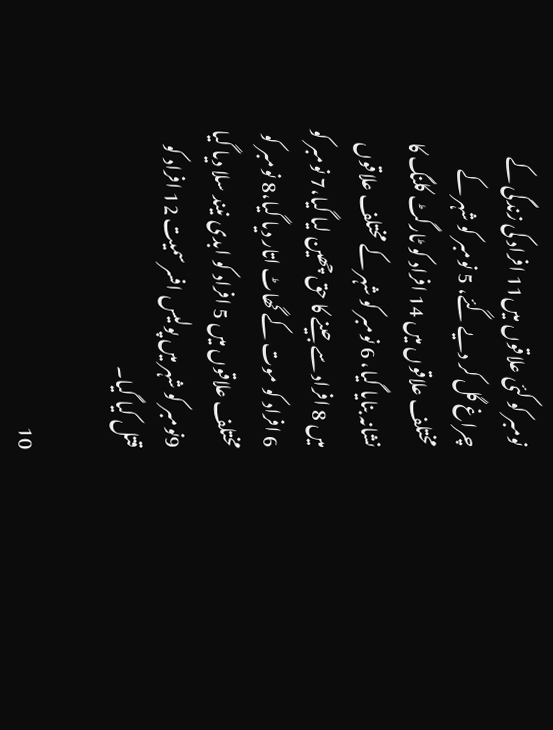نومبر کو کئی علاقوں میں11 افراد کی زندگی کے چراغ گل کر دیے گئے، 5 نومبر کو شہر کے مختلف علاقوں میں 14 افراد کو ٹارگٹ کلنگ کا نشانہ بنایا گیا، 6 نومبر کو شہر کے مختلف علاقوں میں 8 افراد سے جینے کا حق چھین لیا گیا،7 نومبر کو 6 افراد کو موت کے گھاٹ اتار دیا گیا،8 نومبر کو مختلف علاقوں میں 5 افراد کو ابدی نیند سلا دیا گیا 9نومبر کو شہر میں پولیس افسر سمیت 12 افراد کو قتل کیا گیا۔

10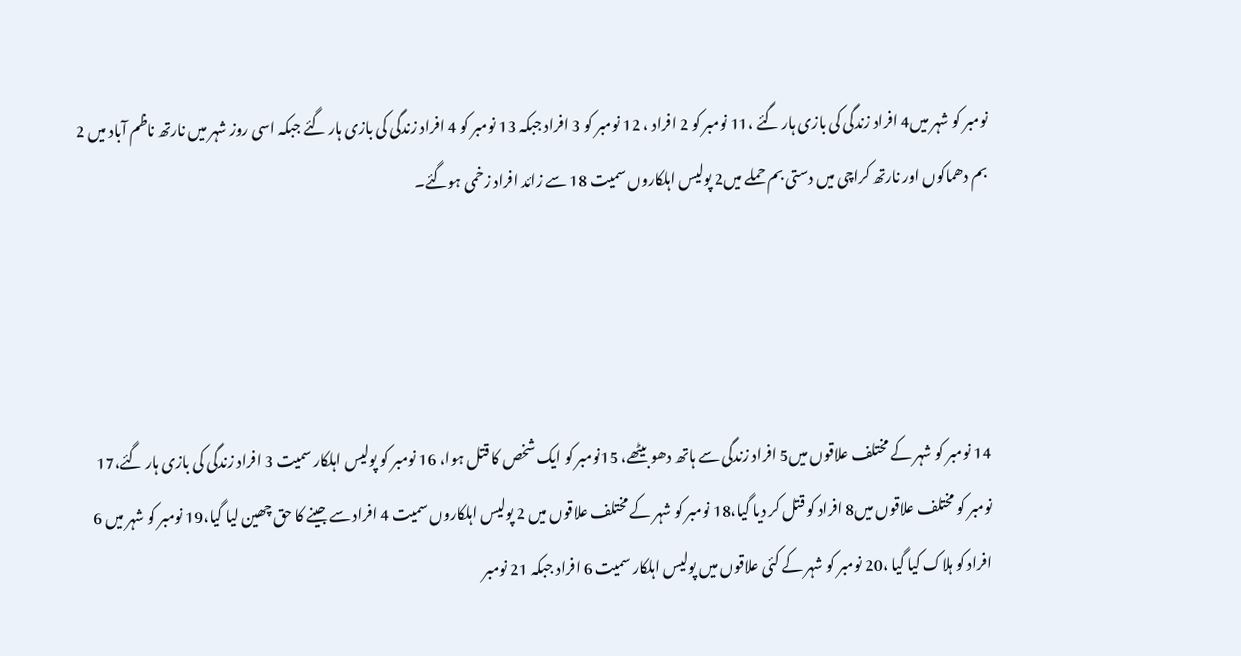نومبر کو شہر میں4 افراد زندگی کی بازی ہار گئے ،11 نومبر کو 2 افراد ، 12 نومبر کو 3 افراد جبکہ 13 نومبر کو 4 افراد زندگی کی بازی ہار گئے جبکہ اسی روز شہر میں نارتھ ناظم آباد میں 2 بم دھماکوں اور نارتھ کراچی میں دستی بم حملے میں2 پولیس اہلکاروں سمیت 18 سے زائد افراد زخمی ہوگئے۔




14 نومبر کو شہر کے مختلف علاقوں میں5 افراد زندگی سے ہاتھ دھو بیٹھے، 15نومبر کو ایک شخص کا قتل ہوا، 16 نومبر کو پولیس اہلکار سمیت 3 افراد زندگی کی بازی ہار گئے،17 نومبر کو مختلف علاقوں میں8 افراد کو قتل کر دیا گیا،18 نومبر کو شہر کے مختلف علاقوں میں 2 پولیس اہلکاروں سمیت 4 افراد سے جینے کا حق چھین لیا گیا،19 نومبر کو شہر میں 6 افراد کو ہلاک کیا گیا ،20 نومبر کو شہر کے کئی علاقوں میں پولیس اہلکار سمیت 6 افراد جبکہ 21 نومبر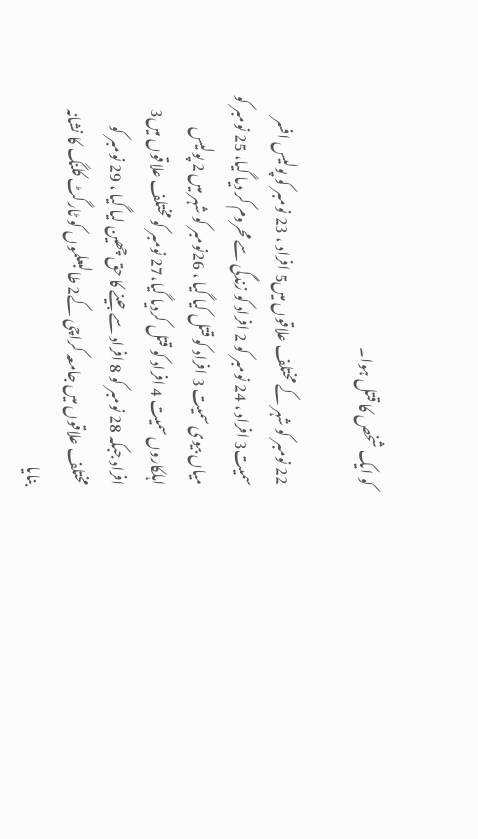کو ایک شخص کا قتل ہوا۔

22 نومبر کو شہر کے مختلف علاقوں میں5 افراد ، 23 نومبر کو پولیس افسر سمیت3 افراد ، 24 نومبر کو 2 افراد کو زندگی سے محروم کر دیا گیا، 25 نومبر کو میاں بیوی سمیت 3 افراد کو قتل کیا گیا ، 26نومبر کو شہر میں 2 پولیس اہلکاروں سمیت 4 افراد کو قتل کردیا گیا،27 نومبر کو مختلف علاقوں میں3 افراد جبکہ 28 نومبر کو 8 افراد سے جینے کا حق چھین لیا گیا ، 29 نومبر کو مختلف علاقوں میں جامعہ کراچی کے2 طالبعلموں کو ٹارگٹ کلنگ کا نشانہ بنایا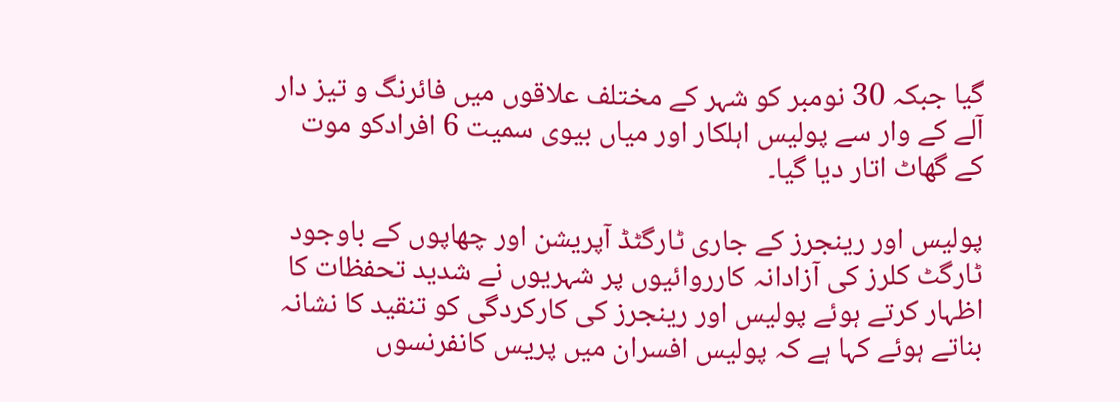گیا جبکہ 30 نومبر کو شہر کے مختلف علاقوں میں فائرنگ و تیز دار آلے کے وار سے پولیس اہلکار اور میاں بیوی سمیت 6 افرادکو موت کے گھاٹ اتار دیا گیا۔

پولیس اور رینجرز کے جاری ٹارگٹڈ آپریشن اور چھاپوں کے باوجود ٹارگٹ کلرز کی آزادانہ کارروائیوں پر شہریوں نے شدید تحفظات کا اظہار کرتے ہوئے پولیس اور رینجرز کی کارکردگی کو تنقید کا نشانہ بناتے ہوئے کہا ہے کہ پولیس افسران میں پریس کانفرنسوں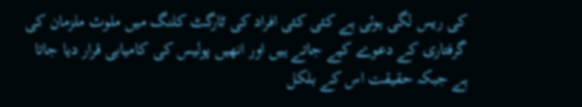کی ریس لگی ہوئی ہے کئی کئی افراد کی ٹارگٹ کلنگ میں ملوث ملزمان کی گرفتاری کے دعوے کیے جاتے ہیں اور انھیں پولیس کی کامیابی قرار دیا جاتا ہے جبکہ حقیقت اس کے بلکل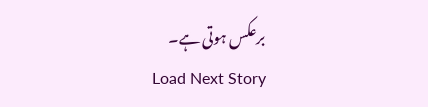برعکس ہوتی ہے۔
Load Next Story